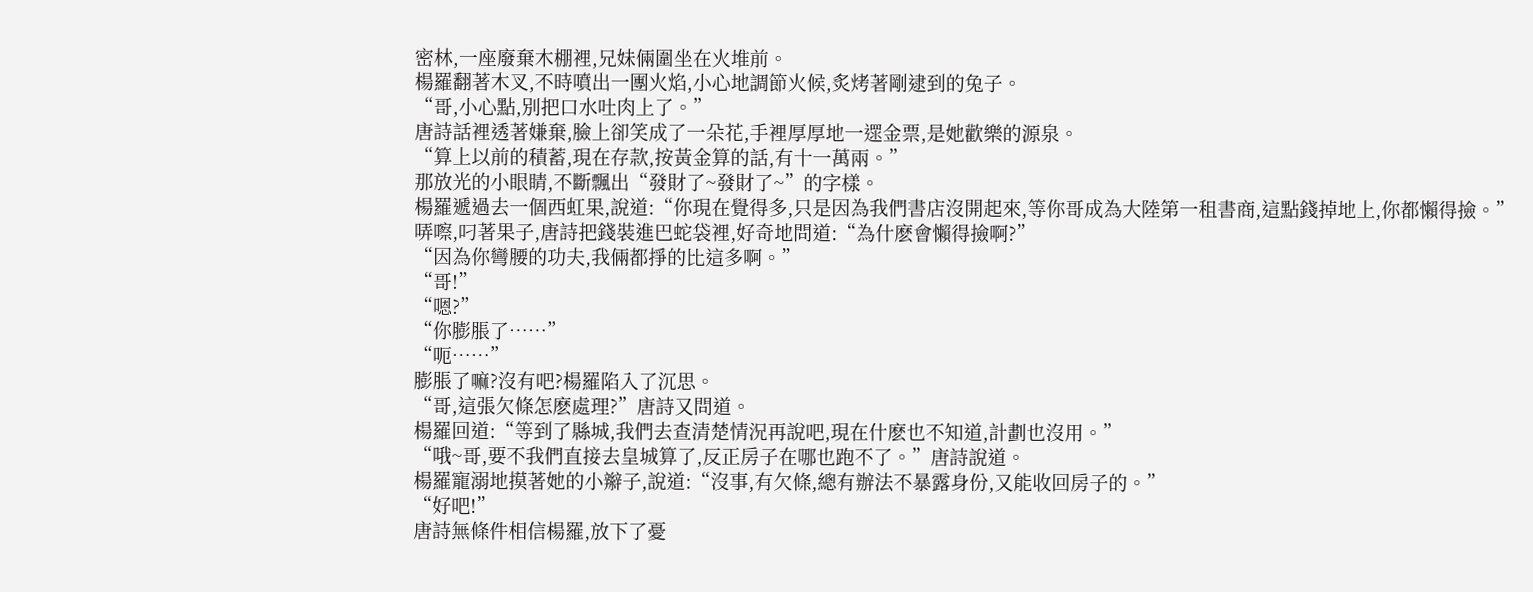密林,一座廢棄木棚裡,兄妹倆圍坐在火堆前。
楊羅翻著木叉,不時噴出一團火焰,小心地調節火候,炙烤著剛逮到的兔子。
“哥,小心點,別把口水吐肉上了。”
唐詩話裡透著嫌棄,臉上卻笑成了一朵花,手裡厚厚地一遝金票,是她歡樂的源泉。
“算上以前的積蓄,現在存款,按黃金算的話,有十一萬兩。”
那放光的小眼睛,不斷飄出“發財了~發財了~”的字樣。
楊羅遞過去一個西虹果,說道:“你現在覺得多,只是因為我們書店沒開起來,等你哥成為大陸第一租書商,這點錢掉地上,你都懶得撿。”
哢嚓,叼著果子,唐詩把錢裝進巴蛇袋裡,好奇地問道:“為什麽會懶得撿啊?”
“因為你彎腰的功夫,我倆都掙的比這多啊。”
“哥!”
“嗯?”
“你膨脹了……”
“呃……”
膨脹了嘛?沒有吧?楊羅陷入了沉思。
“哥,這張欠條怎麽處理?”唐詩又問道。
楊羅回道:“等到了縣城,我們去查清楚情況再說吧,現在什麽也不知道,計劃也沒用。”
“哦~哥,要不我們直接去皇城算了,反正房子在哪也跑不了。”唐詩說道。
楊羅寵溺地摸著她的小辮子,說道:“沒事,有欠條,總有辦法不暴露身份,又能收回房子的。”
“好吧!”
唐詩無條件相信楊羅,放下了憂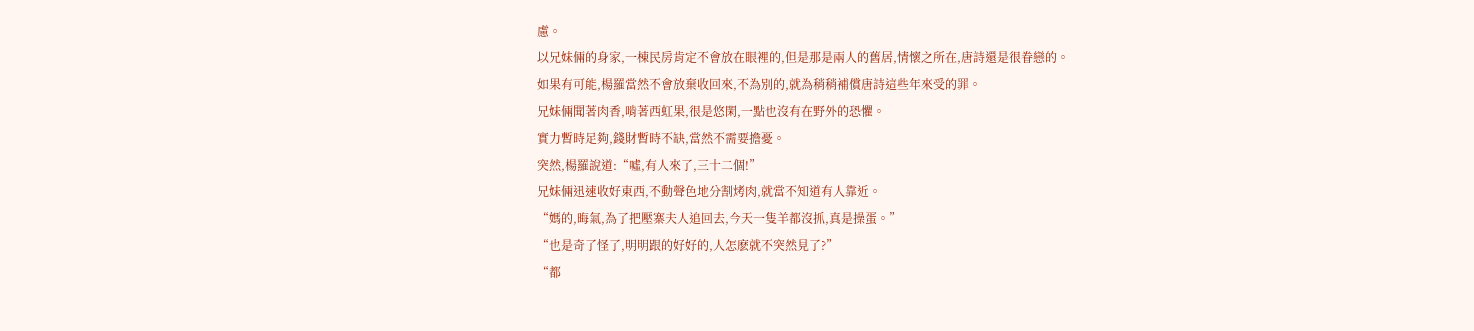慮。
以兄妹倆的身家,一棟民房肯定不會放在眼裡的,但是那是兩人的舊居,情懷之所在,唐詩還是很眷戀的。
如果有可能,楊羅當然不會放棄收回來,不為別的,就為稍稍補償唐詩這些年來受的罪。
兄妹倆聞著肉香,啃著西虹果,很是悠閑,一點也沒有在野外的恐懼。
實力暫時足夠,錢財暫時不缺,當然不需要擔憂。
突然,楊羅說道:“噓,有人來了,三十二個!”
兄妹倆迅速收好東西,不動聲色地分割烤肉,就當不知道有人靠近。
“媽的,晦氣,為了把壓寨夫人追回去,今天一隻羊都沒抓,真是操蛋。”
“也是奇了怪了,明明跟的好好的,人怎麽就不突然見了?”
“都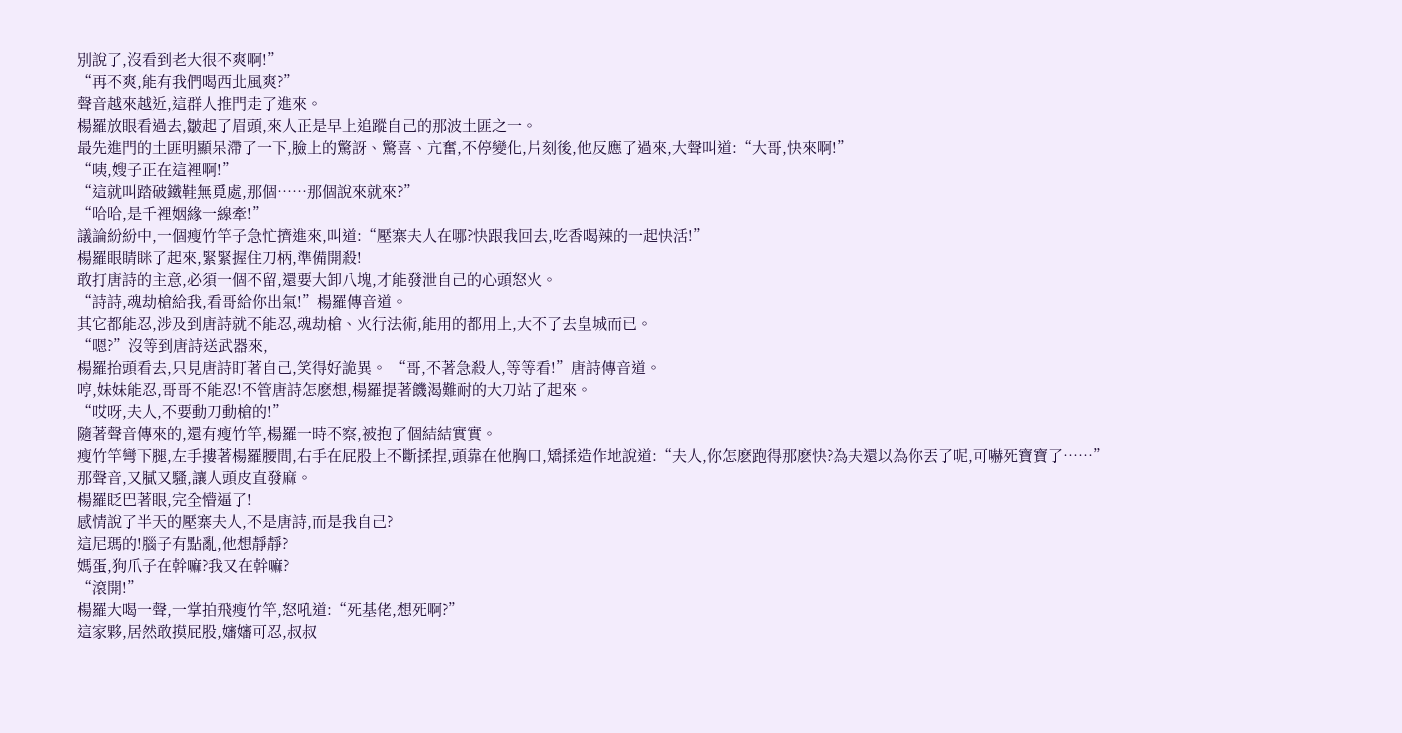別說了,沒看到老大很不爽啊!”
“再不爽,能有我們喝西北風爽?”
聲音越來越近,這群人推門走了進來。
楊羅放眼看過去,皺起了眉頭,來人正是早上追蹤自己的那波土匪之一。
最先進門的土匪明顯呆滯了一下,臉上的驚訝、驚喜、亢奮,不停變化,片刻後,他反應了過來,大聲叫道:“大哥,快來啊!”
“咦,嫂子正在這裡啊!”
“這就叫踏破鐵鞋無覓處,那個……那個說來就來?”
“哈哈,是千裡姻緣一線牽!”
議論紛紛中,一個瘦竹竿子急忙擠進來,叫道:“壓寨夫人在哪?快跟我回去,吃香喝辣的一起快活!”
楊羅眼睛眯了起來,緊緊握住刀柄,準備開殺!
敢打唐詩的主意,必須一個不留,還要大卸八塊,才能發泄自己的心頭怒火。
“詩詩,魂劫槍給我,看哥給你出氣!”楊羅傳音道。
其它都能忍,涉及到唐詩就不能忍,魂劫槍、火行法術,能用的都用上,大不了去皇城而已。
“嗯?”沒等到唐詩送武器來,
楊羅抬頭看去,只見唐詩盯著自己,笑得好詭異。 “哥,不著急殺人,等等看!”唐詩傳音道。
哼,妹妹能忍,哥哥不能忍!不管唐詩怎麽想,楊羅提著饑渴難耐的大刀站了起來。
“哎呀,夫人,不要動刀動槍的!”
隨著聲音傳來的,還有瘦竹竿,楊羅一時不察,被抱了個結結實實。
瘦竹竿彎下腿,左手摟著楊羅腰間,右手在屁股上不斷揉捏,頭靠在他胸口,矯揉造作地說道:“夫人,你怎麽跑得那麽快?為夫還以為你丟了呢,可嚇死寶寶了……”
那聲音,又膩又騷,讓人頭皮直發麻。
楊羅眨巴著眼,完全懵逼了!
感情說了半天的壓寨夫人,不是唐詩,而是我自己?
這尼瑪的!腦子有點亂,他想靜靜?
媽蛋,狗爪子在幹嘛?我又在幹嘛?
“滾開!”
楊羅大喝一聲,一掌拍飛瘦竹竿,怒吼道:“死基佬,想死啊?”
這家夥,居然敢摸屁股,嬸嬸可忍,叔叔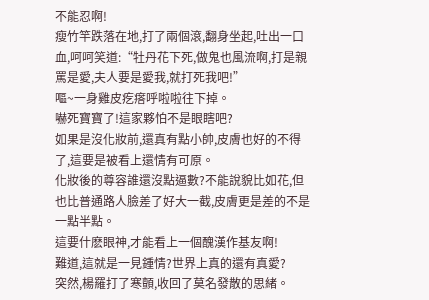不能忍啊!
瘦竹竿跌落在地,打了兩個滾,翻身坐起,吐出一口血,呵呵笑道:“牡丹花下死,做鬼也風流啊,打是親罵是愛,夫人要是愛我,就打死我吧!”
嘔~一身雞皮疙瘩呼啦啦往下掉。
嚇死寶寶了!這家夥怕不是眼瞎吧?
如果是沒化妝前,還真有點小帥,皮膚也好的不得了,這要是被看上還情有可原。
化妝後的尊容誰還沒點逼數?不能說貌比如花,但也比普通路人臉差了好大一截,皮膚更是差的不是一點半點。
這要什麽眼神,才能看上一個醜漢作基友啊!
難道,這就是一見鍾情?世界上真的還有真愛?
突然,楊羅打了寒顫,收回了莫名發散的思緒。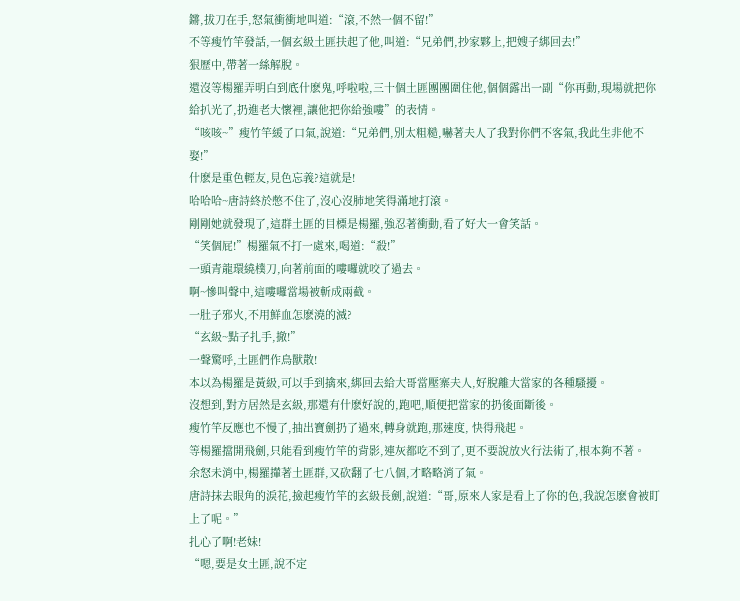鏘,拔刀在手,怒氣衝衝地叫道:“滾,不然一個不留!”
不等瘦竹竿發話,一個玄級土匪扶起了他,叫道:“兄弟們,抄家夥上,把嫂子綁回去!”
狠歷中,帶著一絲解脫。
還沒等楊羅弄明白到底什麽鬼,呼啦啦,三十個土匪團團圍住他,個個露出一副“你再動,現場就把你給扒光了,扔進老大懷裡,讓他把你給強嘍”的表情。
“咳咳~”瘦竹竿緩了口氣,說道:“兄弟們,別太粗糙,嚇著夫人了我對你們不客氣,我此生非他不娶!”
什麽是重色輕友,見色忘義?這就是!
哈哈哈~唐詩終於憋不住了,沒心沒肺地笑得滿地打滾。
剛剛她就發現了,這群土匪的目標是楊羅,強忍著衝動,看了好大一會笑話。
“笑個屁!”楊羅氣不打一處來,喝道:“殺!”
一頭青龍環繞樸刀,向著前面的嘍囉就咬了過去。
啊~慘叫聲中,這嘍囉當場被斬成兩截。
一肚子邪火,不用鮮血怎麽澆的滅?
“玄級~點子扎手,撤!”
一聲驚呼,土匪們作鳥獸散!
本以為楊羅是黃級,可以手到擒來,綁回去給大哥當壓寨夫人,好脫離大當家的各種騷擾。
沒想到,對方居然是玄級,那還有什麽好說的,跑吧,順便把當家的扔後面斷後。
瘦竹竿反應也不慢了,抽出寶劍扔了過來,轉身就跑,那速度, 快得飛起。
等楊羅擋開飛劍,只能看到瘦竹竿的背影,連灰都吃不到了,更不要說放火行法術了,根本夠不著。
余怒未消中,楊羅攆著土匪群,又砍翻了七八個,才略略消了氣。
唐詩抹去眼角的淚花,撿起瘦竹竿的玄級長劍,說道:“哥,原來人家是看上了你的色,我說怎麽會被盯上了呢。”
扎心了啊!老妹!
“嗯,要是女土匪,說不定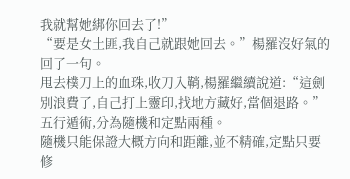我就幫她綁你回去了!”
“要是女土匪,我自己就跟她回去。”楊羅沒好氣的回了一句。
甩去樸刀上的血珠,收刀入鞘,楊羅繼續說道:“這劍別浪費了,自己打上靈印,找地方藏好,當個退路。”
五行遁術,分為隨機和定點兩種。
隨機只能保證大概方向和距離,並不精確,定點只要修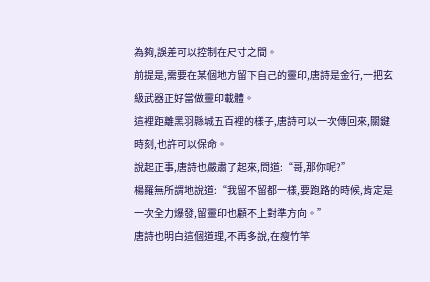為夠,誤差可以控制在尺寸之間。
前提是,需要在某個地方留下自己的靈印,唐詩是金行,一把玄級武器正好當做靈印載體。
這裡距離黑羽縣城五百裡的樣子,唐詩可以一次傳回來,關鍵時刻,也許可以保命。
說起正事,唐詩也嚴肅了起來,問道:“哥,那你呢?”
楊羅無所謂地說道:“我留不留都一樣,要跑路的時候,肯定是一次全力爆發,留靈印也顧不上對準方向。”
唐詩也明白這個道理,不再多說,在瘦竹竿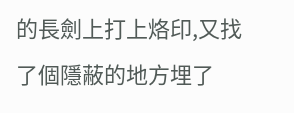的長劍上打上烙印,又找了個隱蔽的地方埋了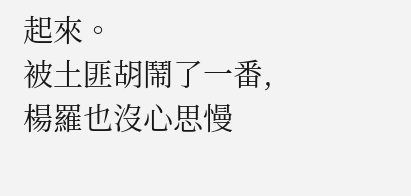起來。
被土匪胡鬧了一番,楊羅也沒心思慢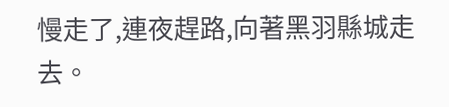慢走了,連夜趕路,向著黑羽縣城走去。